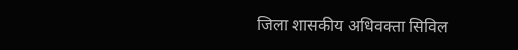जिला शासकीय अधिवक्ता सिविल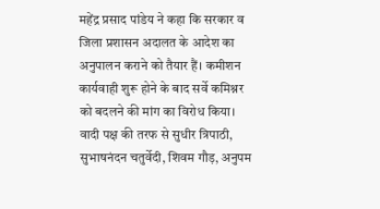महेंद्र प्रसाद पांडेय ने कहा कि सरकार व जिला प्रशासन अदालत के आदेश का अनुपालन कराने को तैयार हैं। कमीशन कार्यवाही शुरू होने के बाद सर्वे कमिश्नर को बदलने की मांग का विरोध किया। वादी पक्ष की तरफ से सुधीर त्रिपाठी, सुभाषनंदन चतुर्वेदी, शिवम गौड़, अनुपम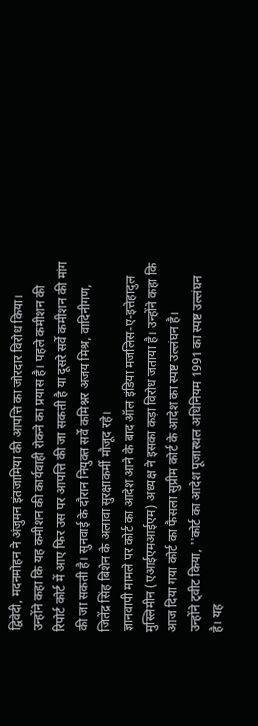द्विवेदी, मदनमोहन ने अंजुमन इंतजामिया की आपत्ति का जोरदार विरोध किया।
उन्होंने कहा कि यह कमीशन की कार्यवाही रोकने का प्रयास है। पहले कमीशन की रिपोर्ट कोर्ट में आए फिर उस पर आपत्ति की जा सकती है या दूसरे सर्वे कमीशन की मांग की जा सकती है। सुनवाई के दौरान नियुक्त सर्वे कमिश्नर अजय मिश्र, वादिनीगण, जितेंद्र सिंह बिशेन के अलावा सुरक्षाकर्मी मौजूद रहे।
ज्ञानवापी मामले पर कोर्ट का आदेश आने के बाद ऑल इंडिया मजलिस-ए-इत्तेहादुल मुस्लिमीन (एआईएमआईएम) अध्यक्ष ने इसका कड़ा विरोध जताया है। उन्होंने कहा कि आज दिया गया कोर्ट का फैसला सुप्रीम कोर्ट के आदेश का स्पष्ट उल्लंघन है।
उन्होंने ट्वीट किया, ''कोर्ट का आदेश पूजास्थल अधिनियम 1991 का स्पष्ट उल्लंघन है। यह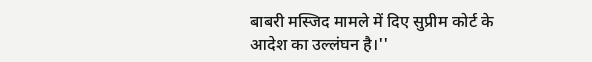बाबरी मस्जिद मामले में दिए सुप्रीम कोर्ट के आदेश का उल्लंघन है।''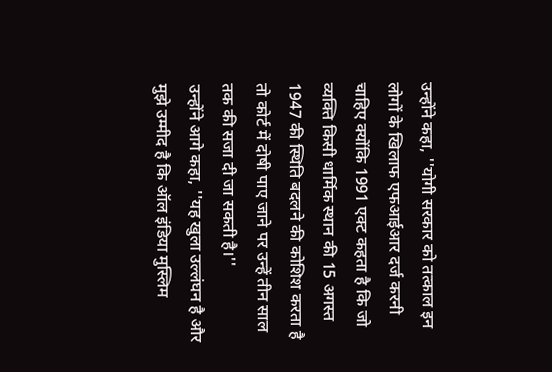उन्होंने कहा, ''योगी सरकार को तत्काल इन लोगों के खिलाफ एफआईआर दर्ज करनी चाहिए क्योंकि 1991 एक्ट कहता है कि जो व्यक्ति किसी धार्मिक स्थान की 15 अगस्त 1947 की स्थिति बदलने की कोशिश करता है तो कोर्ट में दोषी पाए जाने पर उन्हें तीन साल तक की सजा दी जा सकती है।''
उन्होंने आगे कहा, ''यह खुला उल्लंघन है और मुझे उम्मीद है कि ऑल इंडिया मुस्लिम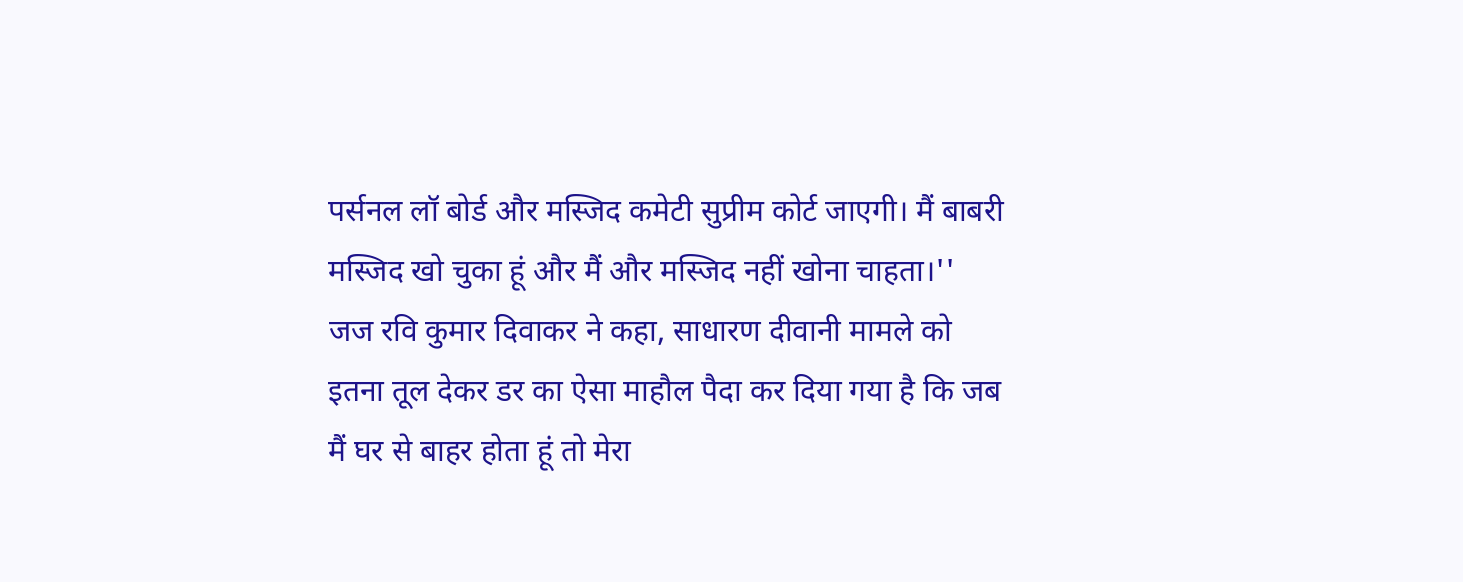पर्सनल लॉ बोर्ड और मस्जिद कमेटी सुप्रीम कोर्ट जाएगी। मैं बाबरी मस्जिद खो चुका हूं और मैं और मस्जिद नहीं खोना चाहता।''
जज रवि कुमार दिवाकर ने कहा, साधारण दीवानी मामले को इतना तूल देकर डर का ऐसा माहौल पैदा कर दिया गया है कि जब मैं घर से बाहर होता हूं तो मेरा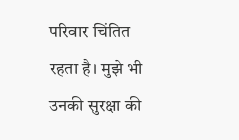परिवार चिंतित रहता है। मुझे भी उनकी सुरक्षा की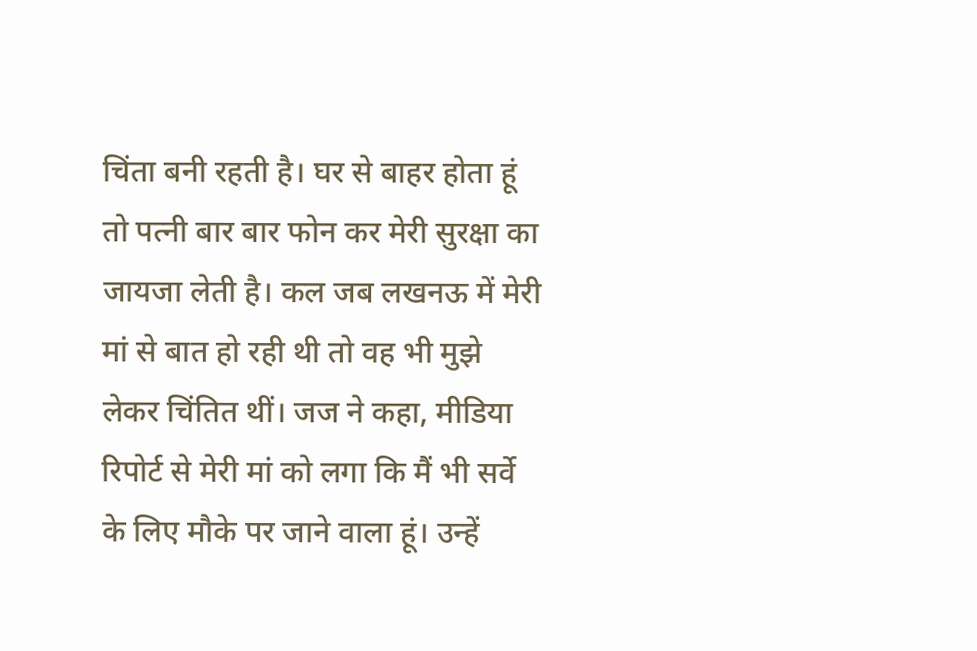चिंता बनी रहती है। घर से बाहर होता हूं तो पत्नी बार बार फोन कर मेरी सुरक्षा का जायजा लेती है। कल जब लखनऊ में मेरी मां से बात हो रही थी तो वह भी मुझे लेकर चिंतित थीं। जज ने कहा, मीडिया रिपोर्ट से मेरी मां को लगा कि मैं भी सर्वे के लिए मौके पर जाने वाला हूं। उन्हें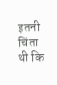इतनी चिंता थी कि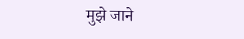मुझे जाने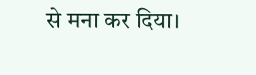से मना कर दिया।